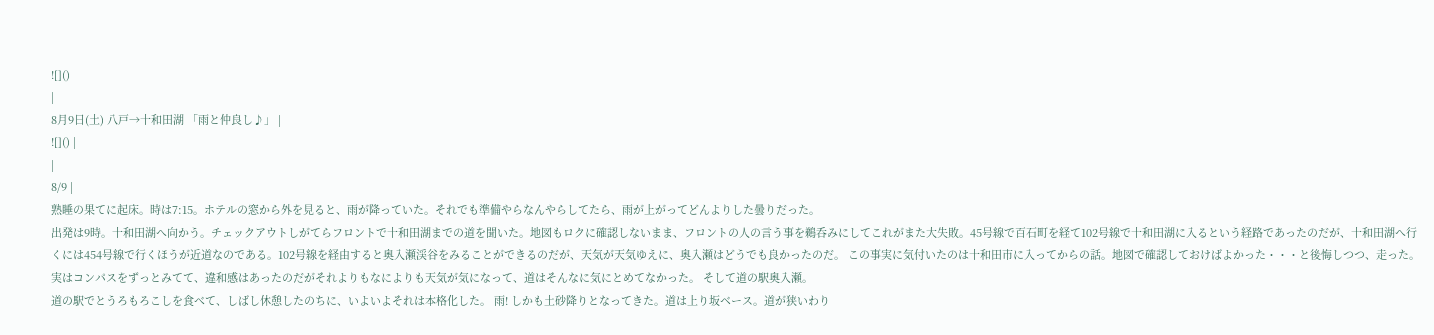![]()
|
8月9日(土) 八戸→十和田湖 「雨と仲良し♪」 |
![]() |
|
8/9 |
熟睡の果てに起床。時は7:15。ホテルの窓から外を見ると、雨が降っていた。それでも準備やらなんやらしてたら、雨が上がってどんよりした曇りだった。
出発は9時。十和田湖へ向かう。チェックアウトしがてらフロントで十和田湖までの道を聞いた。地図もロクに確認しないまま、フロントの人の言う事を鵜呑みにしてこれがまた大失敗。45号線で百石町を経て102号線で十和田湖に入るという経路であったのだが、十和田湖へ行くには454号線で行くほうが近道なのである。102号線を経由すると奥入瀬渓谷をみることができるのだが、天気が天気ゆえに、奥入瀬はどうでも良かったのだ。 この事実に気付いたのは十和田市に入ってからの話。地図で確認しておけばよかった・・・と後悔しつつ、走った。実はコンパスをずっとみてて、違和感はあったのだがそれよりもなによりも天気が気になって、道はそんなに気にとめてなかった。 そして道の駅奥入瀬。
道の駅でとうろもろこしを食べて、しばし休憩したのちに、いよいよそれは本格化した。 雨! しかも土砂降りとなってきた。道は上り坂ベース。道が狭いわり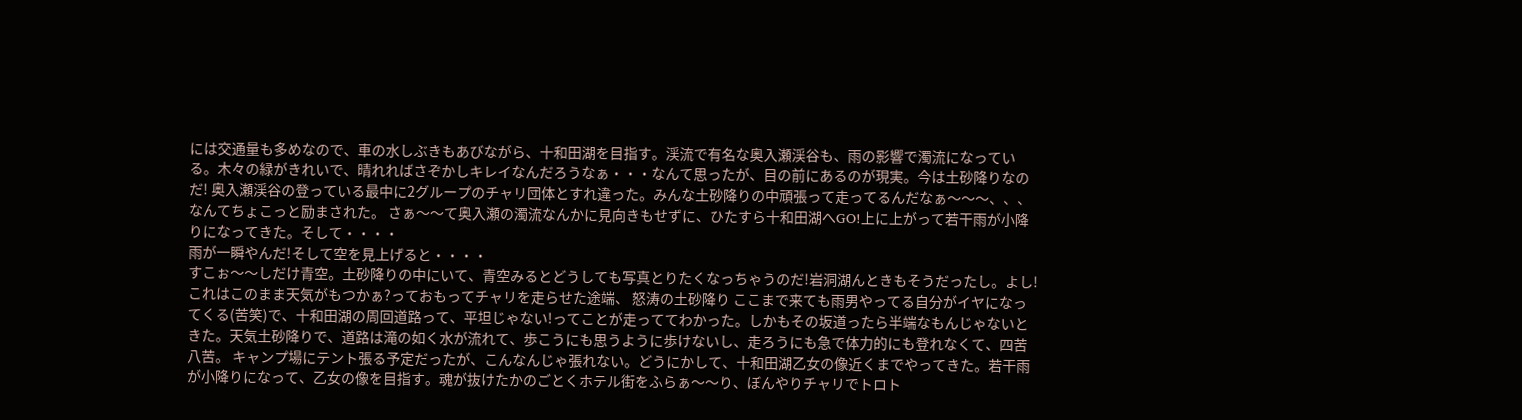には交通量も多めなので、車の水しぶきもあびながら、十和田湖を目指す。渓流で有名な奥入瀬渓谷も、雨の影響で濁流になっている。木々の緑がきれいで、晴れればさぞかしキレイなんだろうなぁ・・・なんて思ったが、目の前にあるのが現実。今は土砂降りなのだ! 奥入瀬渓谷の登っている最中に2グループのチャリ団体とすれ違った。みんな土砂降りの中頑張って走ってるんだなぁ〜〜〜、、、なんてちょこっと励まされた。 さぁ〜〜て奥入瀬の濁流なんかに見向きもせずに、ひたすら十和田湖へGO!上に上がって若干雨が小降りになってきた。そして・・・・
雨が一瞬やんだ!そして空を見上げると・・・・
すこぉ〜〜しだけ青空。土砂降りの中にいて、青空みるとどうしても写真とりたくなっちゃうのだ!岩洞湖んときもそうだったし。よし!これはこのまま天気がもつかぁ?っておもってチャリを走らせた途端、 怒涛の土砂降り ここまで来ても雨男やってる自分がイヤになってくる(苦笑)で、十和田湖の周回道路って、平坦じゃない!ってことが走っててわかった。しかもその坂道ったら半端なもんじゃないときた。天気土砂降りで、道路は滝の如く水が流れて、歩こうにも思うように歩けないし、走ろうにも急で体力的にも登れなくて、四苦八苦。 キャンプ場にテント張る予定だったが、こんなんじゃ張れない。どうにかして、十和田湖乙女の像近くまでやってきた。若干雨が小降りになって、乙女の像を目指す。魂が抜けたかのごとくホテル街をふらぁ〜〜り、ぼんやりチャリでトロト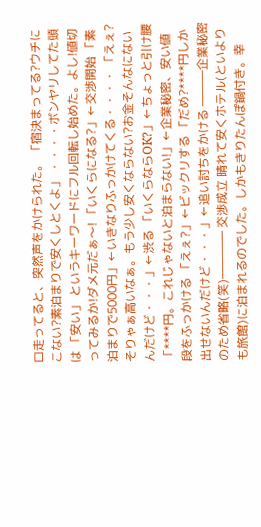ロ走ってると、突然声をかけられた。 「宿決まってる?ウチにこない?素泊まりで安くしとくよ」 ・・・・ボンヤリしてた頭は 「安い」 というキーワードにフル回転し始めた。よし!値切ってみるか!ダメ元だぁ〜! 「いくらになる?」←交渉開始 「素泊まりで5000円」←いきなりふっかけてくる・・・・ 「えぇ?そりゃぁ高いなぁ。もう少し安くならない?お金そんなにないんだけど・・・」←渋る 「いくらならOK?」←ちょっと引け腰 「****円。これじゃないと泊まらない!」←企業秘密、安い値段をふっかける 「えぇ?」←ビックリする 「だめ?****円しか出せないんだけど・・・」←追い討ちをかける ―――企業秘密のため省略(笑)―――― 交渉成立 晴れて安くホテル(といよりも旅館)に泊まれるのでした。しかもきりたんぽ鍋付き。幸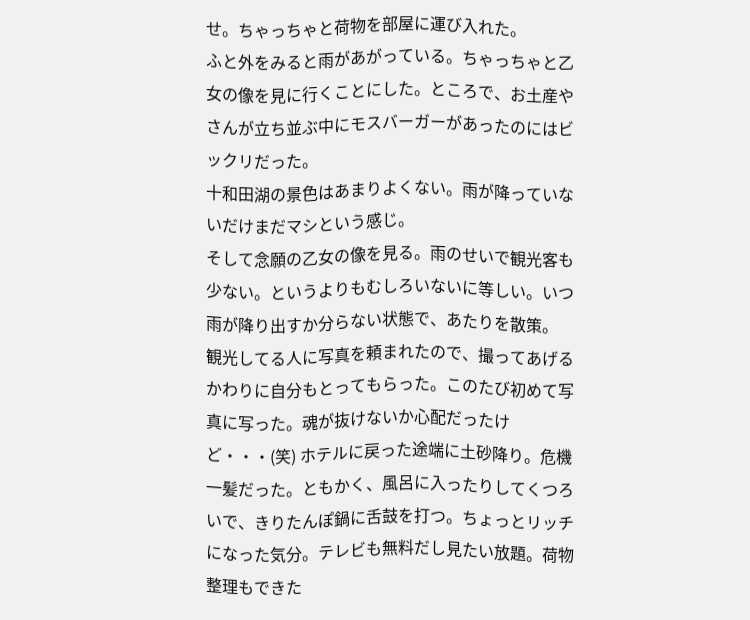せ。ちゃっちゃと荷物を部屋に運び入れた。
ふと外をみると雨があがっている。ちゃっちゃと乙女の像を見に行くことにした。ところで、お土産やさんが立ち並ぶ中にモスバーガーがあったのにはビックリだった。
十和田湖の景色はあまりよくない。雨が降っていないだけまだマシという感じ。
そして念願の乙女の像を見る。雨のせいで観光客も少ない。というよりもむしろいないに等しい。いつ雨が降り出すか分らない状態で、あたりを散策。
観光してる人に写真を頼まれたので、撮ってあげるかわりに自分もとってもらった。このたび初めて写真に写った。魂が抜けないか心配だったけど・・・(笑) ホテルに戻った途端に土砂降り。危機一髪だった。ともかく、風呂に入ったりしてくつろいで、きりたんぽ鍋に舌鼓を打つ。ちょっとリッチになった気分。テレビも無料だし見たい放題。荷物整理もできた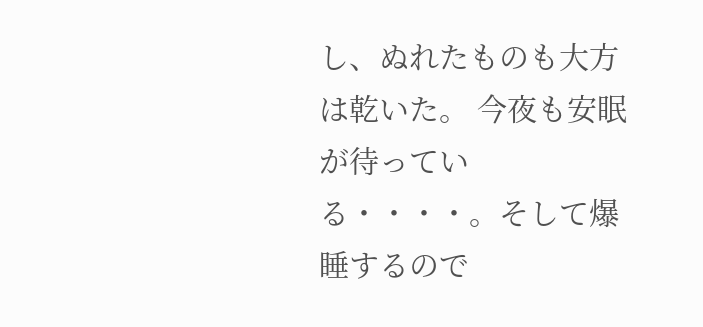し、ぬれたものも大方は乾いた。 今夜も安眠が待っている・・・・。そして爆睡するので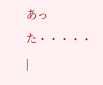あった・・・・・
|